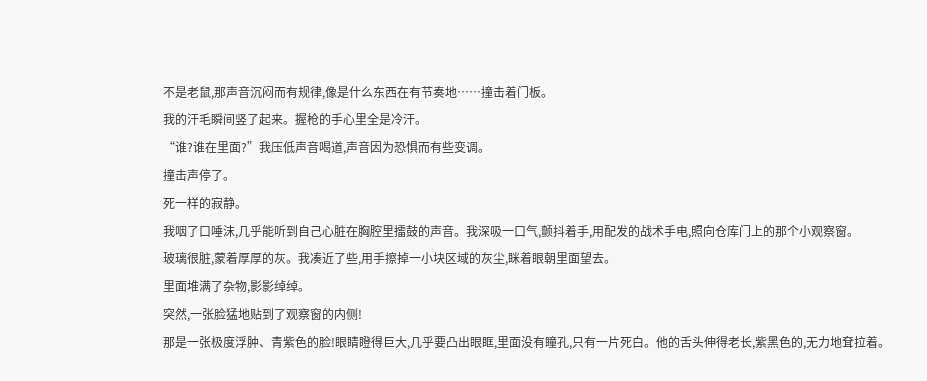不是老鼠,那声音沉闷而有规律,像是什么东西在有节奏地……撞击着门板。
我的汗毛瞬间竖了起来。握枪的手心里全是冷汗。
“谁?谁在里面?”我压低声音喝道,声音因为恐惧而有些变调。
撞击声停了。
死一样的寂静。
我咽了口唾沫,几乎能听到自己心脏在胸腔里擂鼓的声音。我深吸一口气,颤抖着手,用配发的战术手电,照向仓库门上的那个小观察窗。
玻璃很脏,蒙着厚厚的灰。我凑近了些,用手擦掉一小块区域的灰尘,眯着眼朝里面望去。
里面堆满了杂物,影影绰绰。
突然,一张脸猛地贴到了观察窗的内侧!
那是一张极度浮肿、青紫色的脸!眼睛瞪得巨大,几乎要凸出眼眶,里面没有瞳孔,只有一片死白。他的舌头伸得老长,紫黑色的,无力地耷拉着。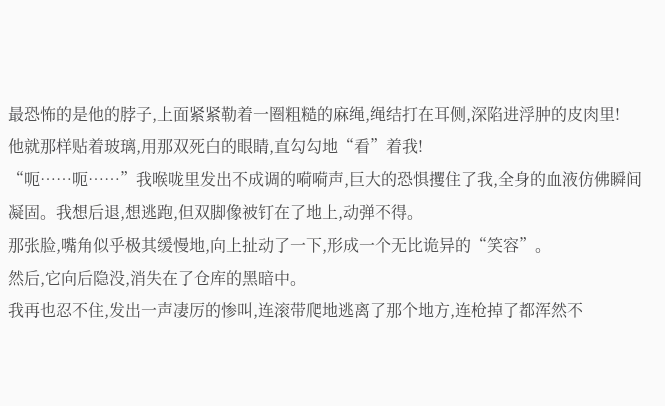最恐怖的是他的脖子,上面紧紧勒着一圈粗糙的麻绳,绳结打在耳侧,深陷进浮肿的皮肉里!
他就那样贴着玻璃,用那双死白的眼睛,直勾勾地“看”着我!
“呃……呃……”我喉咙里发出不成调的嗬嗬声,巨大的恐惧攫住了我,全身的血液仿佛瞬间凝固。我想后退,想逃跑,但双脚像被钉在了地上,动弹不得。
那张脸,嘴角似乎极其缓慢地,向上扯动了一下,形成一个无比诡异的“笑容”。
然后,它向后隐没,消失在了仓库的黑暗中。
我再也忍不住,发出一声凄厉的惨叫,连滚带爬地逃离了那个地方,连枪掉了都浑然不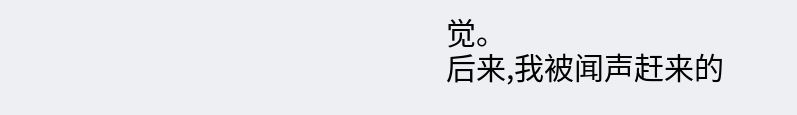觉。
后来,我被闻声赶来的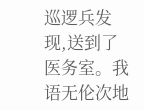巡逻兵发现,送到了医务室。我语无伦次地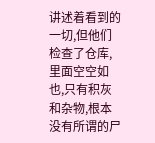讲述着看到的一切,但他们检查了仓库,里面空空如也,只有积灰和杂物,根本没有所谓的尸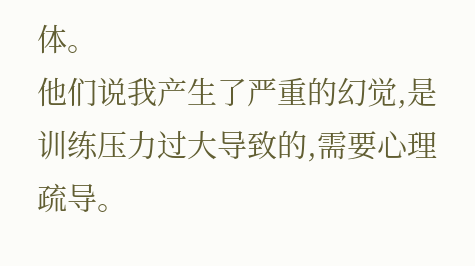体。
他们说我产生了严重的幻觉,是训练压力过大导致的,需要心理疏导。